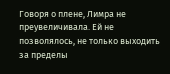Говоря о плене, Лимра не преувеличивала. Ей не позволялось, не только выходить за пределы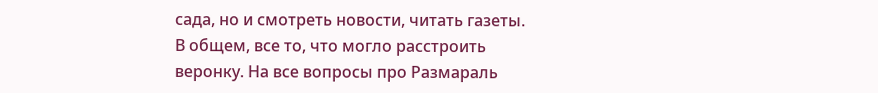сада, но и смотреть новости, читать газеты. В общем, все то, что могло расстроить веронку. На все вопросы про Размараль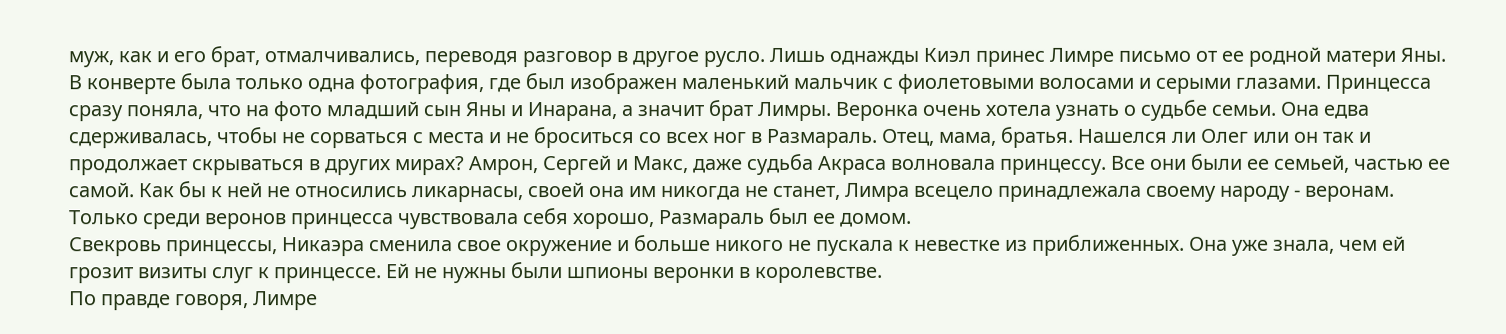муж, как и его брат, отмалчивались, переводя разговор в другое русло. Лишь однажды Киэл принес Лимре письмо от ее родной матери Яны. В конверте была только одна фотография, где был изображен маленький мальчик с фиолетовыми волосами и серыми глазами. Принцесса сразу поняла, что на фото младший сын Яны и Инарана, а значит брат Лимры. Веронка очень хотела узнать о судьбе семьи. Она едва сдерживалась, чтобы не сорваться с места и не броситься со всех ног в Размараль. Отец, мама, братья. Нашелся ли Олег или он так и продолжает скрываться в других мирах? Амрон, Сергей и Макс, даже судьба Акраса волновала принцессу. Все они были ее семьей, частью ее самой. Как бы к ней не относились ликарнасы, своей она им никогда не станет, Лимра всецело принадлежала своему народу - веронам. Только среди веронов принцесса чувствовала себя хорошо, Размараль был ее домом.
Свекровь принцессы, Никаэра сменила свое окружение и больше никого не пускала к невестке из приближенных. Она уже знала, чем ей грозит визиты слуг к принцессе. Ей не нужны были шпионы веронки в королевстве.
По правде говоря, Лимре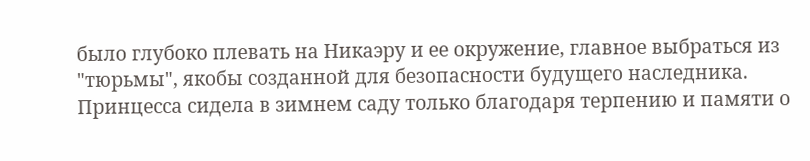было глубоко плевать на Никаэру и ее окружение, главное выбраться из "тюрьмы", якобы созданной для безопасности будущего наследника. Принцесса сидела в зимнем саду только благодаря терпению и памяти о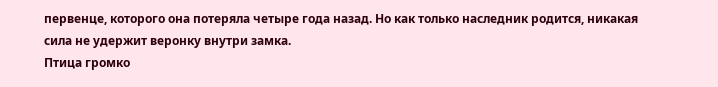первенце, которого она потеряла четыре года назад. Но как только наследник родится, никакая сила не удержит веронку внутри замка.
Птица громко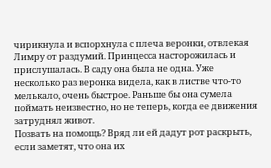чирикнула и вспорхнула с плеча веронки, отвлекая Лимру от раздумий. Принцесса насторожилась и прислушалась. В саду она была не одна. Уже несколько раз веронка видела, как в листве что-то мелькало, очень быстрое. Раньше бы она сумела поймать неизвестно, но не теперь, когда ее движения затруднял живот.
Позвать на помощь? Вряд ли ей дадут рот раскрыть, если заметят, что она их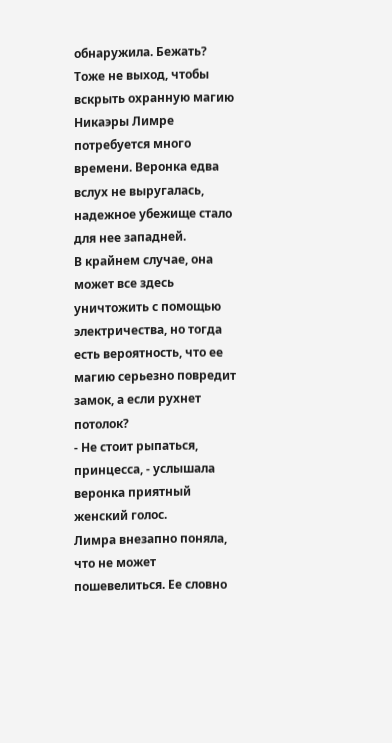обнаружила. Бежать? Тоже не выход, чтобы вскрыть охранную магию Никаэры Лимре потребуется много времени. Веронка едва вслух не выругалась, надежное убежище стало для нее западней.
В крайнем случае, она может все здесь уничтожить с помощью электричества, но тогда есть вероятность, что ее магию серьезно повредит замок, а если рухнет потолок?
- Не стоит рыпаться, принцесса, - услышала веронка приятный женский голос.
Лимра внезапно поняла, что не может пошевелиться. Ее словно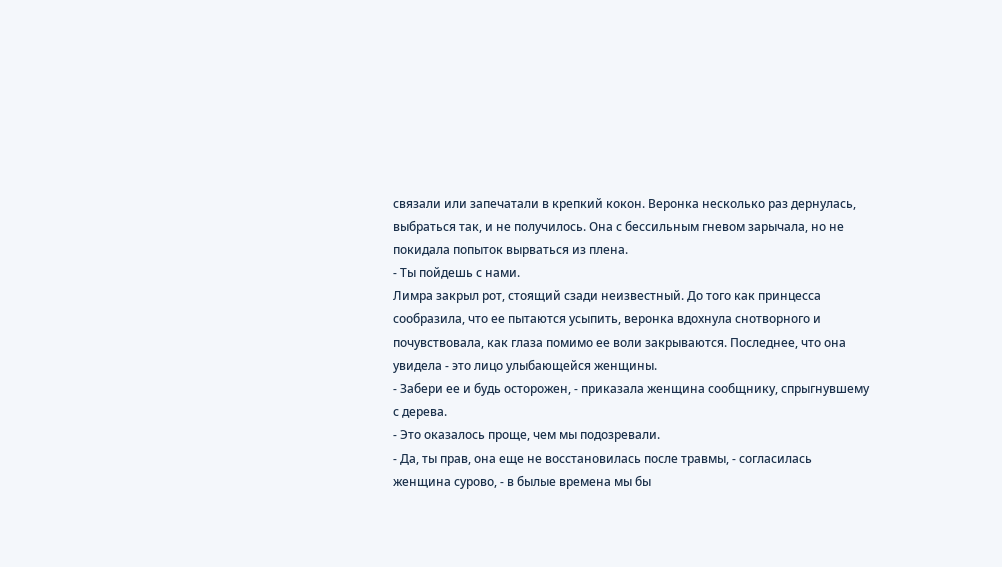связали или запечатали в крепкий кокон. Веронка несколько раз дернулась, выбраться так, и не получилось. Она с бессильным гневом зарычала, но не покидала попыток вырваться из плена.
- Ты пойдешь с нами.
Лимра закрыл рот, стоящий сзади неизвестный. До того как принцесса сообразила, что ее пытаются усыпить, веронка вдохнула снотворного и почувствовала, как глаза помимо ее воли закрываются. Последнее, что она увидела - это лицо улыбающейся женщины.
- Забери ее и будь осторожен, - приказала женщина сообщнику, спрыгнувшему с дерева.
- Это оказалось проще, чем мы подозревали.
- Да, ты прав, она еще не восстановилась после травмы, - согласилась женщина сурово, - в былые времена мы бы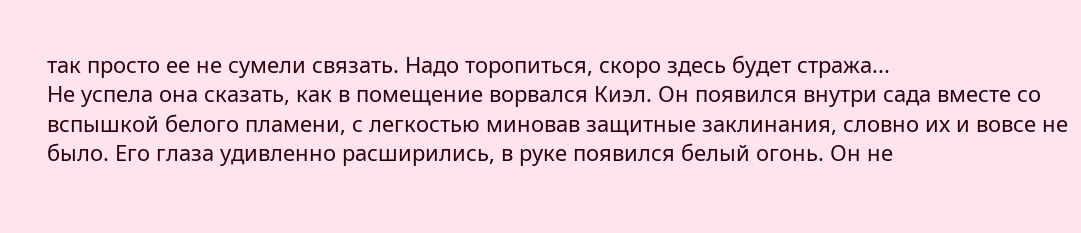так просто ее не сумели связать. Надо торопиться, скоро здесь будет стража...
Не успела она сказать, как в помещение ворвался Киэл. Он появился внутри сада вместе со вспышкой белого пламени, с легкостью миновав защитные заклинания, словно их и вовсе не было. Его глаза удивленно расширились, в руке появился белый огонь. Он не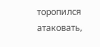торопился атаковать,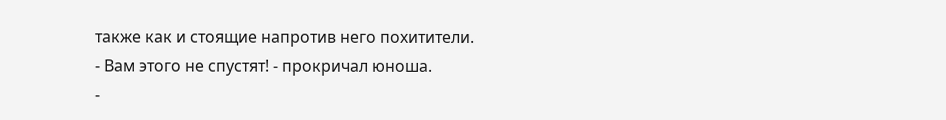также как и стоящие напротив него похитители.
- Вам этого не спустят! - прокричал юноша.
-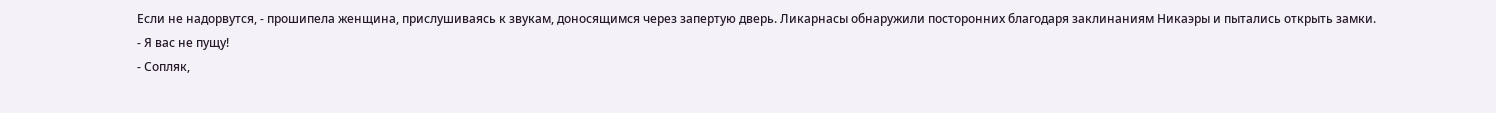Если не надорвутся, - прошипела женщина, прислушиваясь к звукам, доносящимся через запертую дверь. Ликарнасы обнаружили посторонних благодаря заклинаниям Никаэры и пытались открыть замки.
- Я вас не пущу!
- Сопляк,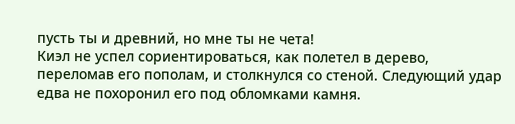пусть ты и древний, но мне ты не чета!
Киэл не успел сориентироваться, как полетел в дерево, переломав его пополам, и столкнулся со стеной. Следующий удар едва не похоронил его под обломками камня.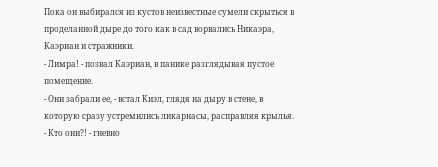Пока он выбирался из кустов неизвестные сумели скрыться в проделанной дыре до того как в сад ворвались Никаэра, Каэриан и стражники.
- Лимра! - позвал Каэриан, в панике разглядывая пустое помещение.
- Они забрали ее, - встал Киэл, глядя на дыру в стене, в которую сразу устремились ликарнасы, расправляя крылья.
- Кто они?! - гневно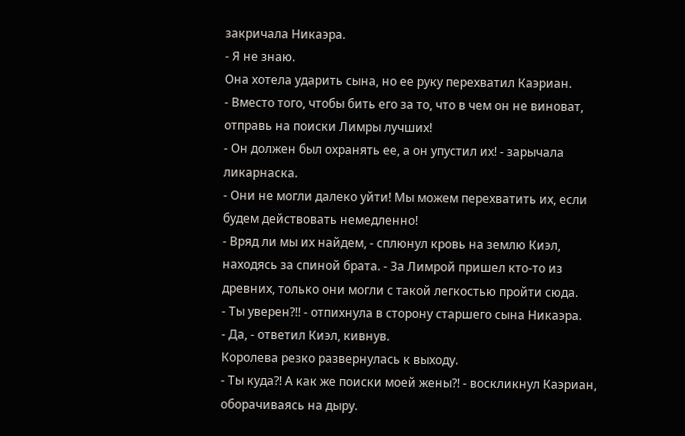закричала Никаэра.
- Я не знаю.
Она хотела ударить сына, но ее руку перехватил Каэриан.
- Вместо того, чтобы бить его за то, что в чем он не виноват, отправь на поиски Лимры лучших!
- Он должен был охранять ее, а он упустил их! - зарычала ликарнаска.
- Они не могли далеко уйти! Мы можем перехватить их, если будем действовать немедленно!
- Вряд ли мы их найдем, - сплюнул кровь на землю Киэл, находясь за спиной брата. - За Лимрой пришел кто-то из древних, только они могли с такой легкостью пройти сюда.
- Ты уверен?!! - отпихнула в сторону старшего сына Никаэра.
- Да, - ответил Киэл, кивнув.
Королева резко развернулась к выходу.
- Ты куда?! А как же поиски моей жены?! - воскликнул Каэриан, оборачиваясь на дыру.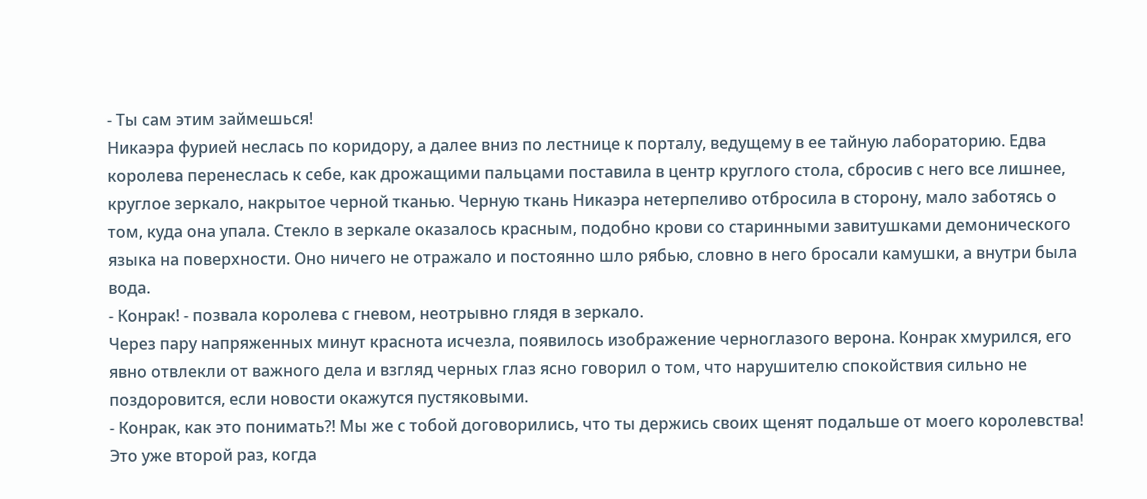- Ты сам этим займешься!
Никаэра фурией неслась по коридору, а далее вниз по лестнице к порталу, ведущему в ее тайную лабораторию. Едва королева перенеслась к себе, как дрожащими пальцами поставила в центр круглого стола, сбросив с него все лишнее, круглое зеркало, накрытое черной тканью. Черную ткань Никаэра нетерпеливо отбросила в сторону, мало заботясь о том, куда она упала. Стекло в зеркале оказалось красным, подобно крови со старинными завитушками демонического языка на поверхности. Оно ничего не отражало и постоянно шло рябью, словно в него бросали камушки, а внутри была вода.
- Конрак! - позвала королева с гневом, неотрывно глядя в зеркало.
Через пару напряженных минут краснота исчезла, появилось изображение черноглазого верона. Конрак хмурился, его явно отвлекли от важного дела и взгляд черных глаз ясно говорил о том, что нарушителю спокойствия сильно не поздоровится, если новости окажутся пустяковыми.
- Конрак, как это понимать?! Мы же с тобой договорились, что ты держись своих щенят подальше от моего королевства! Это уже второй раз, когда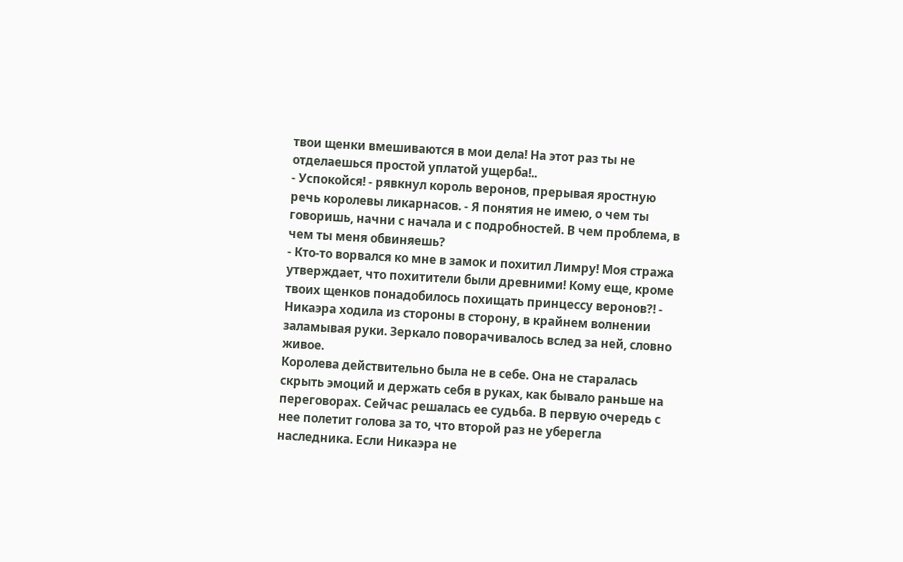твои щенки вмешиваются в мои дела! На этот раз ты не отделаешься простой уплатой ущерба!..
- Успокойся! - рявкнул король веронов, прерывая яростную речь королевы ликарнасов. - Я понятия не имею, о чем ты говоришь, начни с начала и с подробностей. В чем проблема, в чем ты меня обвиняешь?
- Кто-то ворвался ко мне в замок и похитил Лимру! Моя стража утверждает, что похитители были древними! Кому еще, кроме твоих щенков понадобилось похищать принцессу веронов?! - Никаэра ходила из стороны в сторону, в крайнем волнении заламывая руки. Зеркало поворачивалось вслед за ней, словно живое.
Королева действительно была не в себе. Она не старалась скрыть эмоций и держать себя в руках, как бывало раньше на переговорах. Сейчас решалась ее судьба. В первую очередь с нее полетит голова за то, что второй раз не уберегла наследника. Если Никаэра не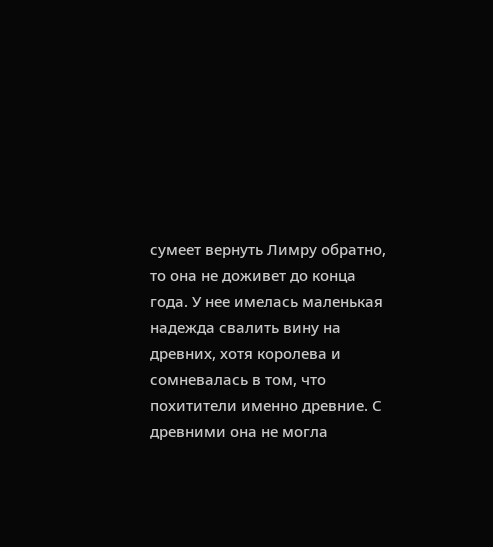сумеет вернуть Лимру обратно, то она не доживет до конца года. У нее имелась маленькая надежда свалить вину на древних, хотя королева и сомневалась в том, что похитители именно древние. С древними она не могла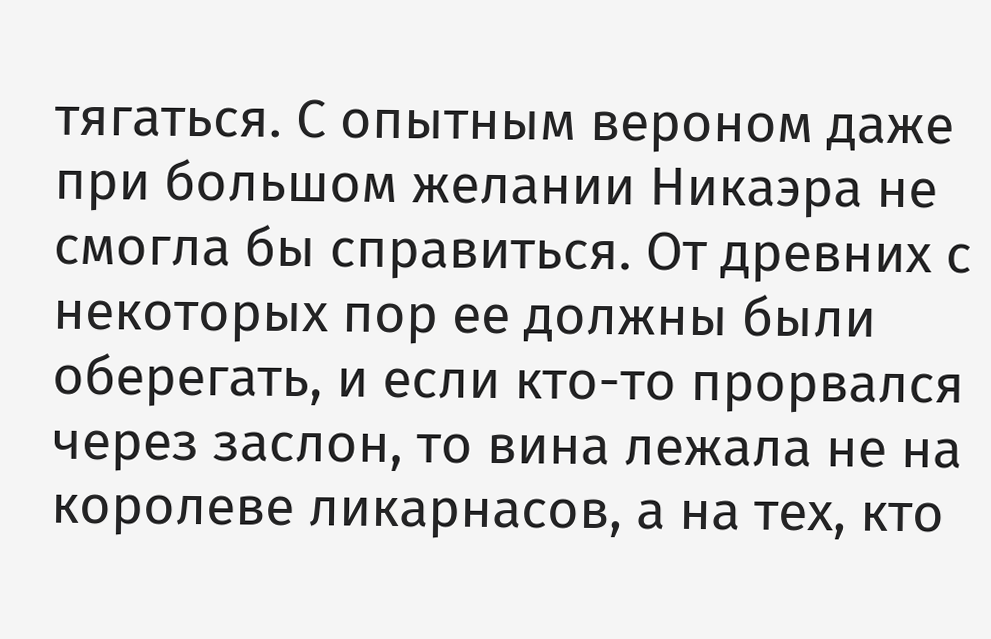тягаться. С опытным вероном даже при большом желании Никаэра не смогла бы справиться. От древних с некоторых пор ее должны были оберегать, и если кто-то прорвался через заслон, то вина лежала не на королеве ликарнасов, а на тех, кто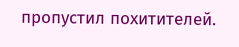пропустил похитителей.